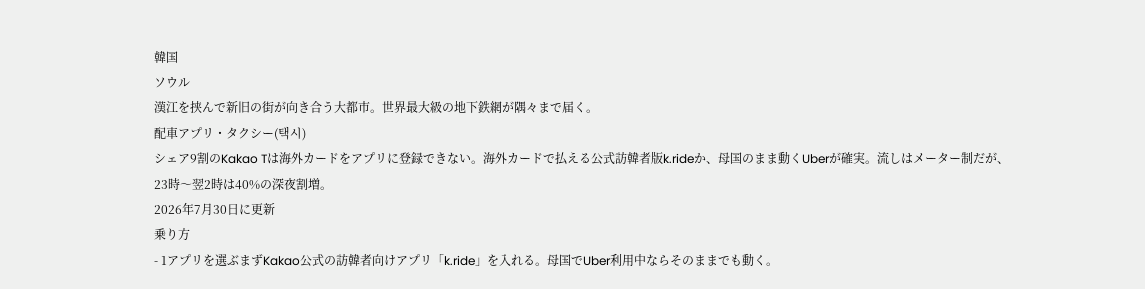韓国
ソウル
漢江を挟んで新旧の街が向き合う大都市。世界最大級の地下鉄網が隅々まで届く。
配車アプリ・タクシー(택시)
シェア9割のKakao Tは海外カードをアプリに登録できない。海外カードで払える公式訪韓者版k.rideか、母国のまま動くUberが確実。流しはメーター制だが、23時〜翌2時は40%の深夜割増。
2026年7月30日に更新
乗り方
- 1アプリを選ぶまずKakao公式の訪韓者向けアプリ「k.ride」を入れる。母国でUber利用中ならそのままでも動く。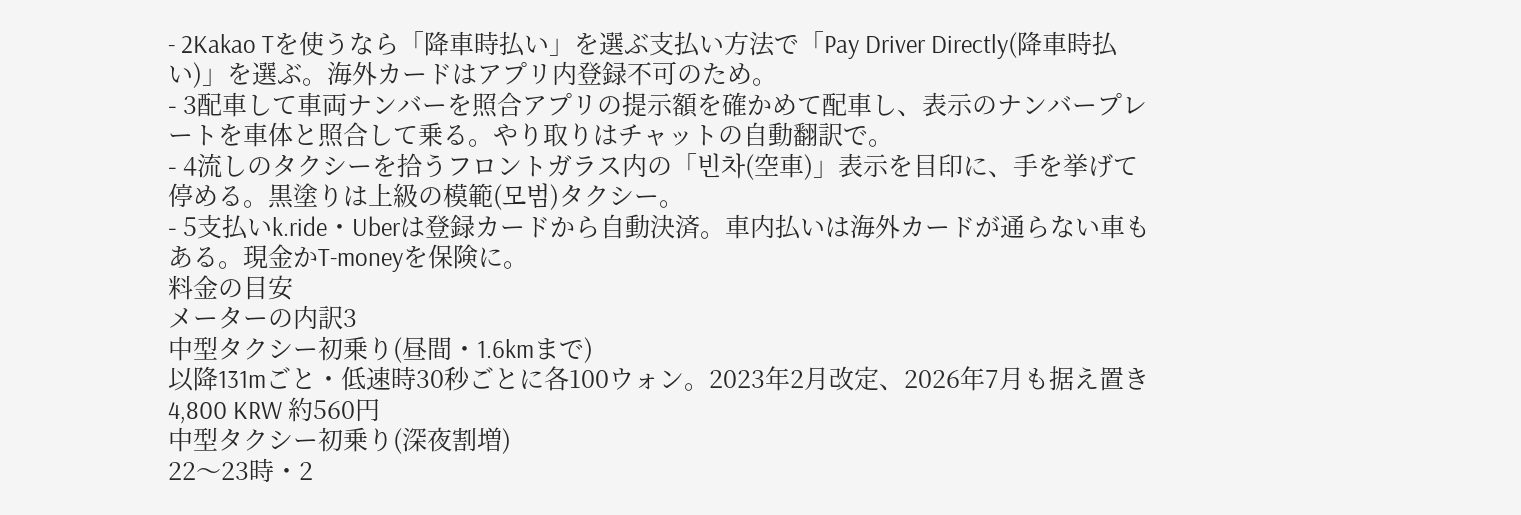- 2Kakao Tを使うなら「降車時払い」を選ぶ支払い方法で「Pay Driver Directly(降車時払い)」を選ぶ。海外カードはアプリ内登録不可のため。
- 3配車して車両ナンバーを照合アプリの提示額を確かめて配車し、表示のナンバープレートを車体と照合して乗る。やり取りはチャットの自動翻訳で。
- 4流しのタクシーを拾うフロントガラス内の「빈차(空車)」表示を目印に、手を挙げて停める。黒塗りは上級の模範(모범)タクシー。
- 5支払いk.ride・Uberは登録カードから自動決済。車内払いは海外カードが通らない車もある。現金かT-moneyを保険に。
料金の目安
メーターの内訳3
中型タクシー初乗り(昼間・1.6kmまで)
以降131mごと・低速時30秒ごとに各100ウォン。2023年2月改定、2026年7月も据え置き
4,800 KRW 約560円
中型タクシー初乗り(深夜割増)
22〜23時・2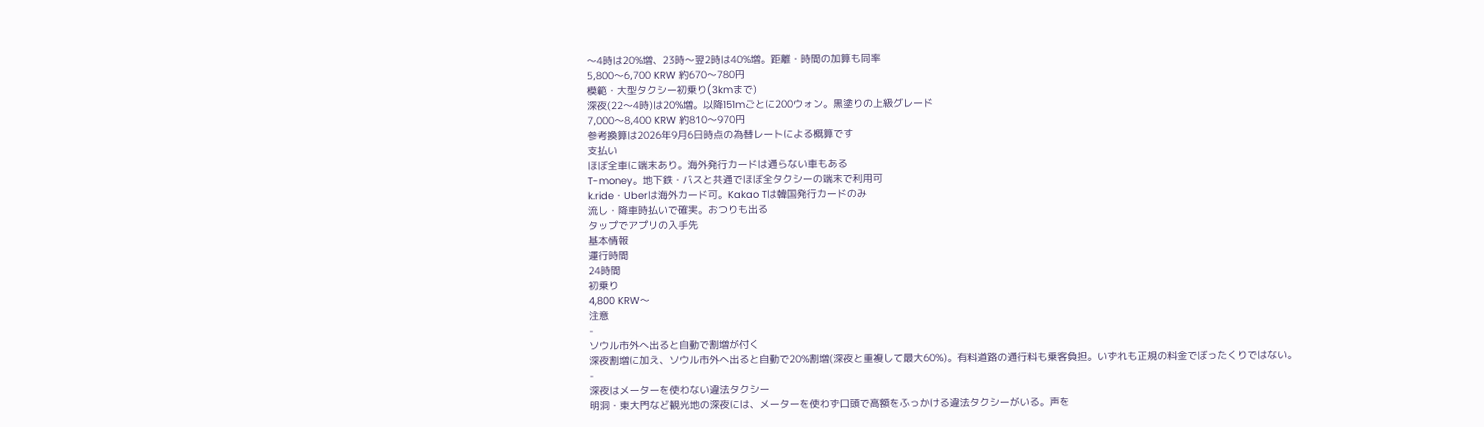〜4時は20%増、23時〜翌2時は40%増。距離・時間の加算も同率
5,800〜6,700 KRW 約670〜780円
模範・大型タクシー初乗り(3kmまで)
深夜(22〜4時)は20%増。以降151mごとに200ウォン。黒塗りの上級グレード
7,000〜8,400 KRW 約810〜970円
参考換算は2026年9月6日時点の為替レートによる概算です
支払い
ほぼ全車に端末あり。海外発行カードは通らない車もある
T-money。地下鉄・バスと共通でほぼ全タクシーの端末で利用可
k.ride・Uberは海外カード可。Kakao Tは韓国発行カードのみ
流し・降車時払いで確実。おつりも出る
タップでアプリの入手先
基本情報
運行時間
24時間
初乗り
4,800 KRW〜
注意
-
ソウル市外へ出ると自動で割増が付く
深夜割増に加え、ソウル市外へ出ると自動で20%割増(深夜と重複して最大60%)。有料道路の通行料も乗客負担。いずれも正規の料金でぼったくりではない。
-
深夜はメーターを使わない違法タクシー
明洞・東大門など観光地の深夜には、メーターを使わず口頭で高額をふっかける違法タクシーがいる。声を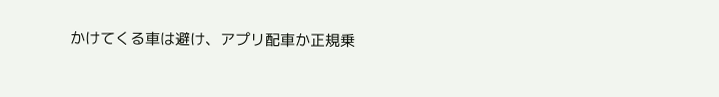かけてくる車は避け、アプリ配車か正規乗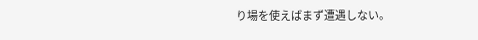り場を使えばまず遭遇しない。